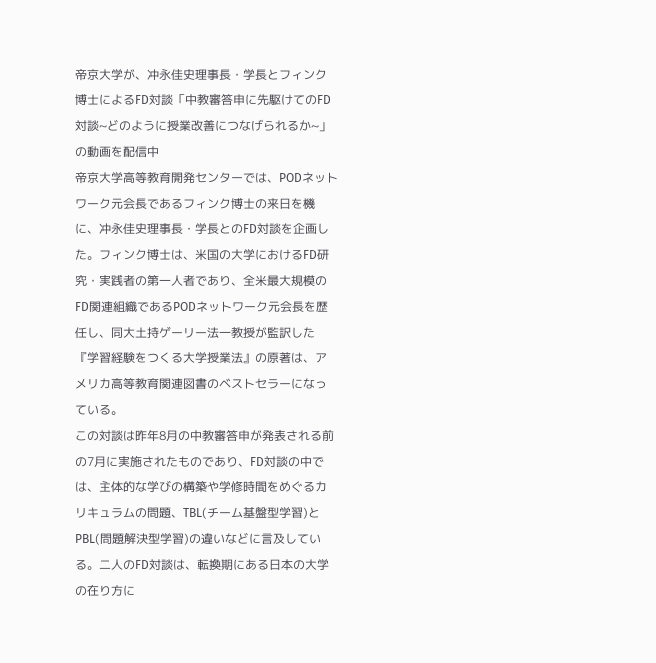帝京大学が、冲永佳史理事長・学長とフィンク博士によるFD対談「中教審答申に先駆けてのFD対談~どのように授業改善につなげられるか~」の動画を配信中
帝京大学高等教育開発センターでは、PODネットワーク元会長であるフィンク博士の来日を機に、冲永佳史理事長・学長とのFD対談を企画した。フィンク博士は、米国の大学におけるFD研究・実践者の第一人者であり、全米最大規模のFD関連組織であるPODネットワーク元会長を歴任し、同大土持ゲーリー法一教授が監訳した『学習経験をつくる大学授業法』の原著は、アメリカ高等教育関連図書のベストセラーになっている。
この対談は昨年8月の中教審答申が発表される前の7月に実施されたものであり、FD対談の中では、主体的な学びの構築や学修時間をめぐるカリキュラムの問題、TBL(チーム基盤型学習)とPBL(問題解決型学習)の違いなどに言及している。二人のFD対談は、転換期にある日本の大学の在り方に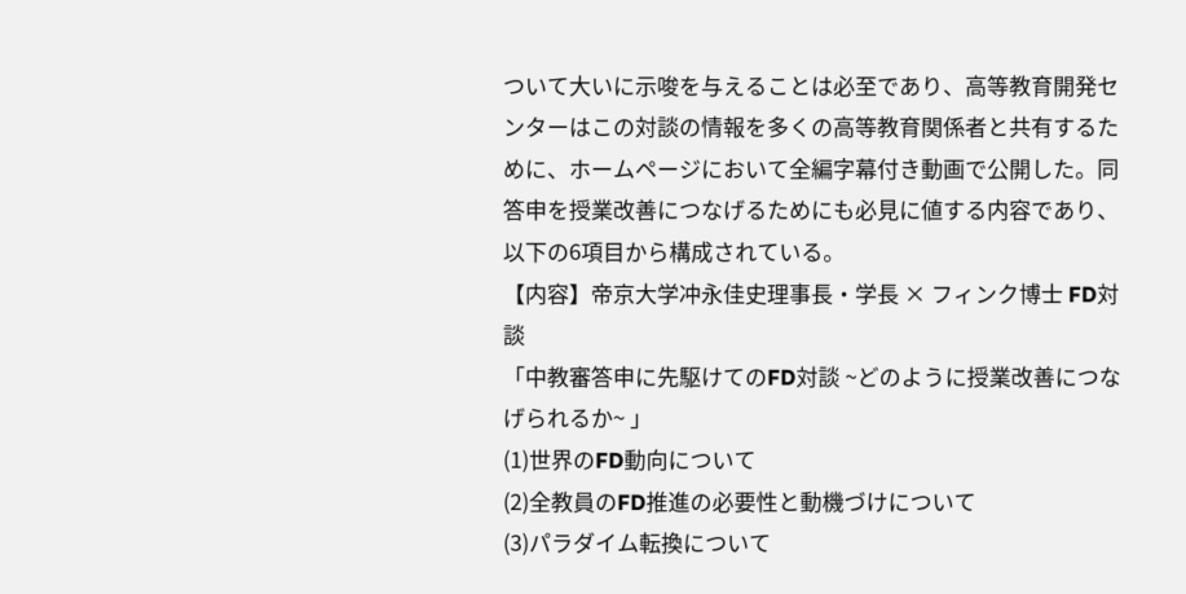ついて大いに示唆を与えることは必至であり、高等教育開発センターはこの対談の情報を多くの高等教育関係者と共有するために、ホームページにおいて全編字幕付き動画で公開した。同答申を授業改善につなげるためにも必見に値する内容であり、以下の6項目から構成されている。
【内容】帝京大学冲永佳史理事長・学長 × フィンク博士 FD対談
「中教審答申に先駆けてのFD対談 ~どのように授業改善につなげられるか~ 」
(1)世界のFD動向について
(2)全教員のFD推進の必要性と動機づけについて
(3)パラダイム転換について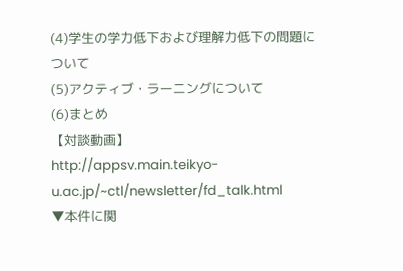(4)学生の学力低下および理解力低下の問題について
(5)アクティブ・ラーニングについて
(6)まとめ
【対談動画】
http://appsv.main.teikyo-u.ac.jp/~ctl/newsletter/fd_talk.html
▼本件に関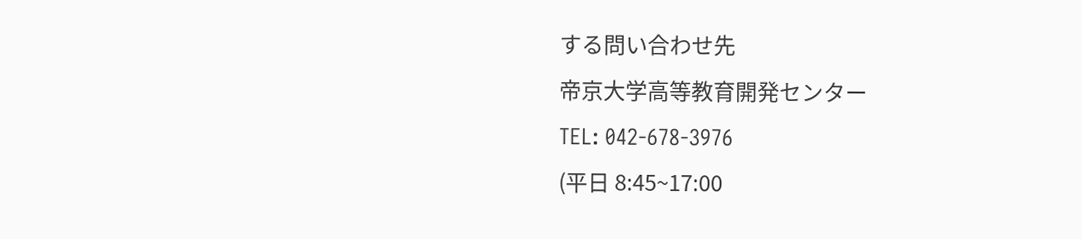する問い合わせ先
帝京大学高等教育開発センター
TEL: 042-678-3976
(平日 8:45~17:00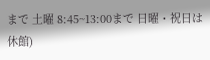まで 土曜 8:45~13:00まで 日曜・祝日は休館)